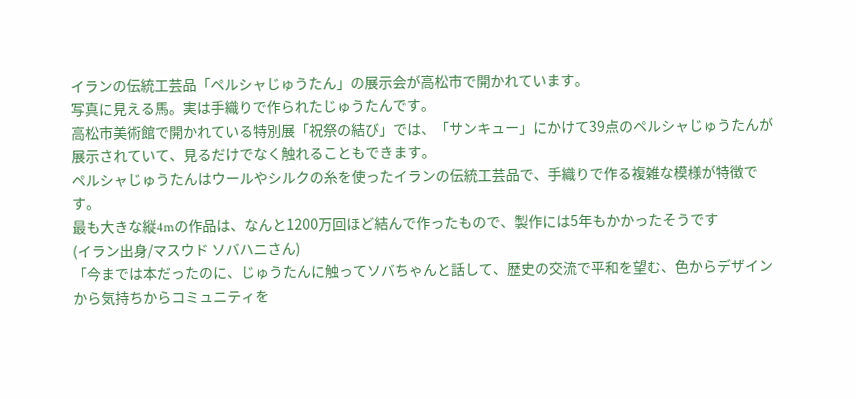イランの伝統工芸品「ペルシャじゅうたん」の展示会が高松市で開かれています。
写真に見える馬。実は手織りで作られたじゅうたんです。
高松市美術館で開かれている特別展「祝祭の結び」では、「サンキュー」にかけて39点のペルシャじゅうたんが展示されていて、見るだけでなく触れることもできます。
ペルシャじゅうたんはウールやシルクの糸を使ったイランの伝統工芸品で、手織りで作る複雑な模様が特徴です。
最も大きな縦4mの作品は、なんと1200万回ほど結んで作ったもので、製作には5年もかかったそうです
(イラン出身/マスウド ソバハニさん)
「今までは本だったのに、じゅうたんに触ってソバちゃんと話して、歴史の交流で平和を望む、色からデザインから気持ちからコミュニティを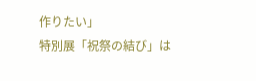作りたい」
特別展「祝祭の結び」は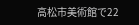高松市美術館で22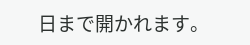日まで開かれます。